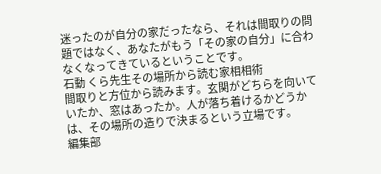迷ったのが自分の家だったなら、それは間取りの問題ではなく、あなたがもう「その家の自分」に合わなくなってきているということです。
石動 くら先生その場所から読む家相相術
間取りと方位から読みます。玄関がどちらを向いていたか、窓はあったか。人が落ち着けるかどうかは、その場所の造りで決まるという立場です。
編集部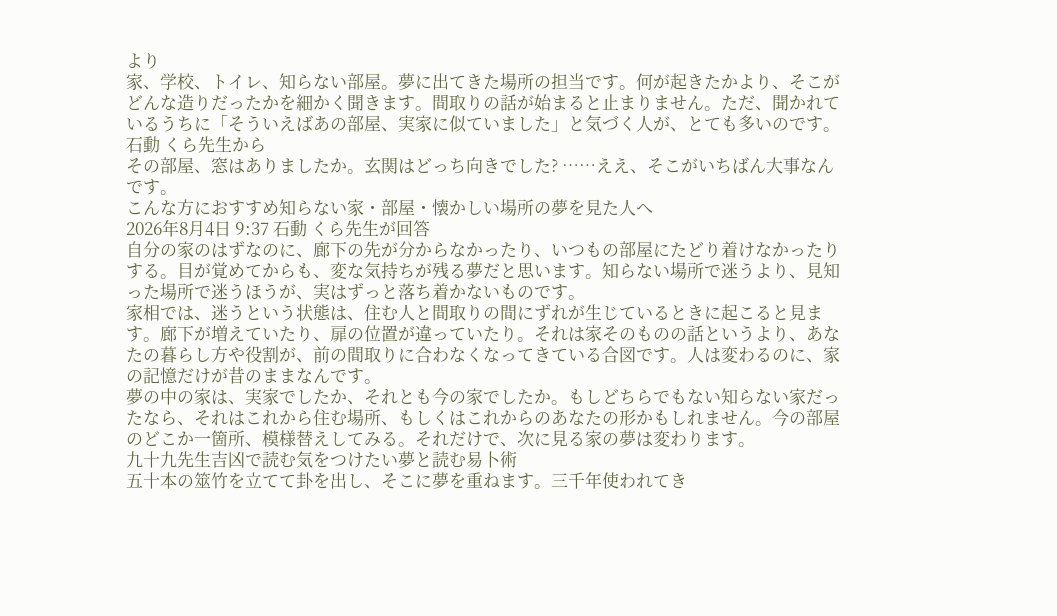より
家、学校、トイレ、知らない部屋。夢に出てきた場所の担当です。何が起きたかより、そこがどんな造りだったかを細かく聞きます。間取りの話が始まると止まりません。ただ、聞かれているうちに「そういえばあの部屋、実家に似ていました」と気づく人が、とても多いのです。
石動 くら先生から
その部屋、窓はありましたか。玄関はどっち向きでした? ……ええ、そこがいちばん大事なんです。
こんな方におすすめ知らない家・部屋・懐かしい場所の夢を見た人へ
2026年8月4日 9:37 石動 くら先生が回答
自分の家のはずなのに、廊下の先が分からなかったり、いつもの部屋にたどり着けなかったりする。目が覚めてからも、変な気持ちが残る夢だと思います。知らない場所で迷うより、見知った場所で迷うほうが、実はずっと落ち着かないものです。
家相では、迷うという状態は、住む人と間取りの間にずれが生じているときに起こると見ます。廊下が増えていたり、扉の位置が違っていたり。それは家そのものの話というより、あなたの暮らし方や役割が、前の間取りに合わなくなってきている合図です。人は変わるのに、家の記憶だけが昔のままなんです。
夢の中の家は、実家でしたか、それとも今の家でしたか。もしどちらでもない知らない家だったなら、それはこれから住む場所、もしくはこれからのあなたの形かもしれません。今の部屋のどこか一箇所、模様替えしてみる。それだけで、次に見る家の夢は変わります。
九十九先生吉凶で読む気をつけたい夢と読む易卜術
五十本の筮竹を立てて卦を出し、そこに夢を重ねます。三千年使われてき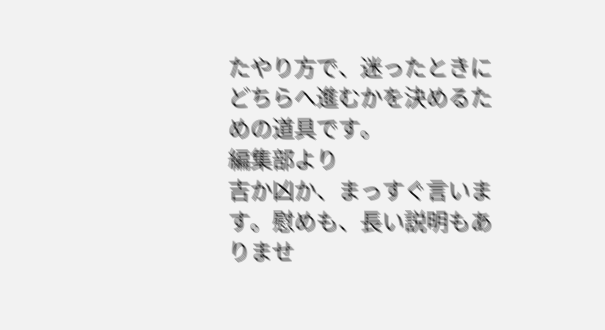たやり方で、迷ったときにどちらへ進むかを決めるための道具です。
編集部より
吉か凶か、まっすぐ言います。慰めも、長い説明もありませ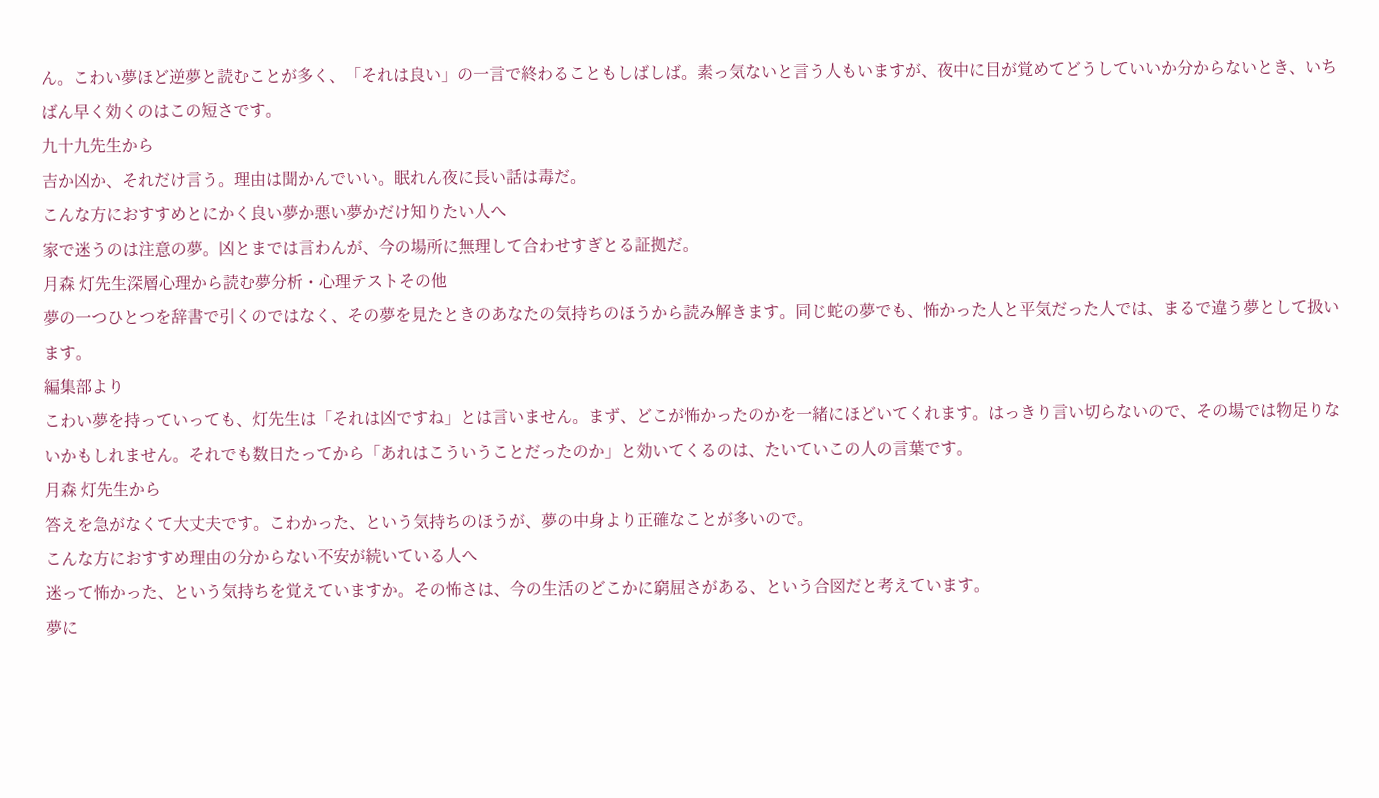ん。こわい夢ほど逆夢と読むことが多く、「それは良い」の一言で終わることもしばしば。素っ気ないと言う人もいますが、夜中に目が覚めてどうしていいか分からないとき、いちばん早く効くのはこの短さです。
九十九先生から
吉か凶か、それだけ言う。理由は聞かんでいい。眠れん夜に長い話は毒だ。
こんな方におすすめとにかく良い夢か悪い夢かだけ知りたい人へ
家で迷うのは注意の夢。凶とまでは言わんが、今の場所に無理して合わせすぎとる証拠だ。
月森 灯先生深層心理から読む夢分析・心理テストその他
夢の一つひとつを辞書で引くのではなく、その夢を見たときのあなたの気持ちのほうから読み解きます。同じ蛇の夢でも、怖かった人と平気だった人では、まるで違う夢として扱います。
編集部より
こわい夢を持っていっても、灯先生は「それは凶ですね」とは言いません。まず、どこが怖かったのかを一緒にほどいてくれます。はっきり言い切らないので、その場では物足りないかもしれません。それでも数日たってから「あれはこういうことだったのか」と効いてくるのは、たいていこの人の言葉です。
月森 灯先生から
答えを急がなくて大丈夫です。こわかった、という気持ちのほうが、夢の中身より正確なことが多いので。
こんな方におすすめ理由の分からない不安が続いている人へ
迷って怖かった、という気持ちを覚えていますか。その怖さは、今の生活のどこかに窮屈さがある、という合図だと考えています。
夢に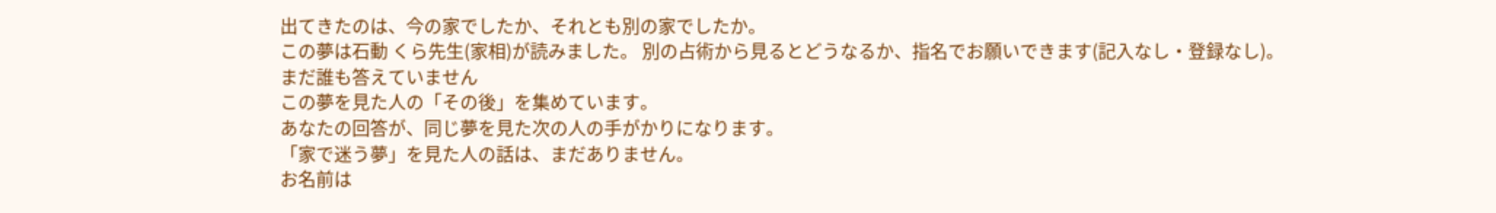出てきたのは、今の家でしたか、それとも別の家でしたか。
この夢は石動 くら先生(家相)が読みました。 別の占術から見るとどうなるか、指名でお願いできます(記入なし・登録なし)。
まだ誰も答えていません
この夢を見た人の「その後」を集めています。
あなたの回答が、同じ夢を見た次の人の手がかりになります。
「家で迷う夢」を見た人の話は、まだありません。
お名前は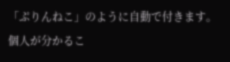「ぷりんねこ」のように自動で付きます。
個人が分かるこ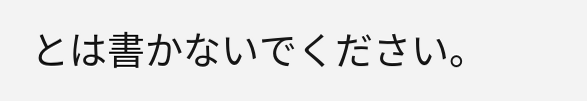とは書かないでください。